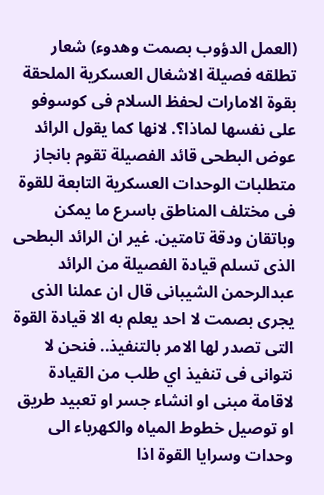(العمل الدؤوب بصمت وهدوء) شعار تطلقه فصيلة الاشغال العسكرية الملحقة بقوة الامارات لحفظ السلام فى كوسوفو على نفسها لماذا؟. لانها كما يقول الرائد عوض البطحى قائد الفصيلة تقوم بانجاز متطلبات الوحدات العسكرية التابعة للقوة فى مختلف المناطق باسرع ما يمكن وباتقان ودقة تامتين. غير ان الرائد البطحى الذى تسلم قيادة الفصيلة من الرائد عبدالرحمن الشيبانى قال ان عملنا الذى يجرى بصمت لا احد يعلم به الا قيادة القوة التى تصدر لها الامر بالتنفيذ.. فنحن لا نتوانى فى تنفيذ اي طلب من القيادة لاقامة مبنى او انشاء جسر او تعبيد طريق او توصيل خطوط المياه والكهرباء الى وحدات وسرايا القوة اذا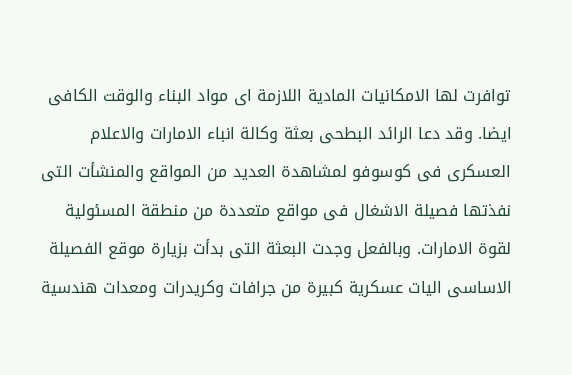توافرت لها الامكانيات المادية اللازمة اى مواد البناء والوقت الكافى ايضا. وقد دعا الرائد البطحى بعثة وكالة انباء الامارات والاعلام العسكرى فى كوسوفو لمشاهدة العديد من المواقع والمنشأت التى نفذتها فصيلة الاشغال فى مواقع متعددة من منطقة المسئولية لقوة الامارات. وبالفعل وجدت البعثة التى بدأت بزيارة موقع الفصيلة الاساسى اليات عسكرية كبيرة من جرافات وكريدرات ومعدات هندسية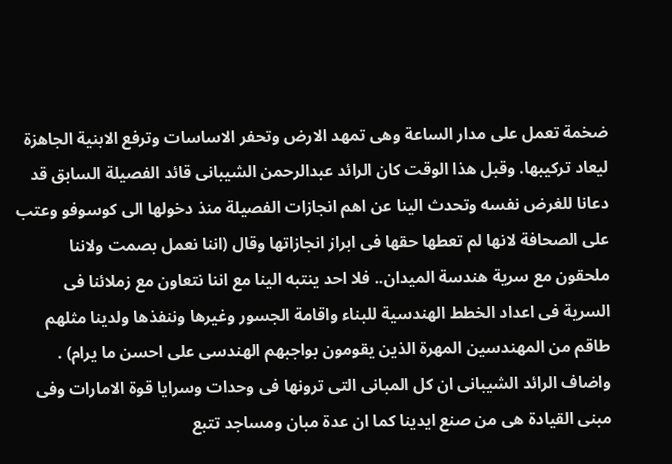ضخمة تعمل على مدار الساعة وهى تمهد الارض وتحفر الاساسات وترفع الابنية الجاهزة ليعاد تركيبها. وقبل هذا الوقت كان الرائد عبدالرحمن الشيبانى قائد الفصيلة السابق قد دعانا للغرض نفسه وتحدث الينا عن اهم انجازات الفصيلة منذ دخولها الى كوسوفو وعتب على الصحافة لانها لم تعطها حقها فى ابراز انجازاتها وقال (اننا نعمل بصمت ولاننا ملحقون مع سرية هندسة الميدان.. فلا احد ينتبه الينا مع اننا نتعاون مع زملائنا فى السرية فى اعداد الخطط الهندسية للبناء واقامة الجسور وغيرها وننفذها ولدينا مثلهم طاقم من المهندسين المهرة الذين يقومون بواجبهم الهندسى على احسن ما يرام) . واضاف الرائد الشيبانى ان كل المبانى التى ترونها فى وحدات وسرايا قوة الامارات وفى مبنى القيادة هى من صنع ايدينا كما ان عدة مبان ومساجد تتبع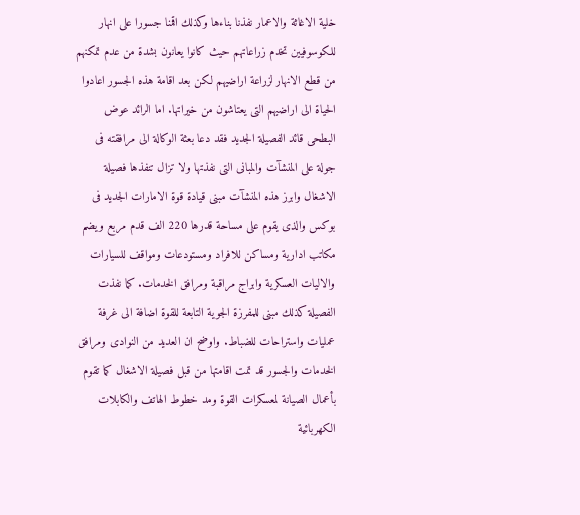خلية الاغاثة والاعمار نفذنا بناءها وكذلك اقمنا جسورا على انهار للكوسوفيين تخدم زراعاتهم حيث كانوا يعانون بشدة من عدم تمكنهم من قطع الانهار لزراعة اراضيهم لكن بعد اقامة هذه الجسور اعادوا الحياة الى اراضيهم التى يعتاشون من خيراتها. اما الرائد عوض البطحى قائد الفصيلة الجديد فقد دعا بعثة الوكالة الى مرافقته فى جولة على المنشآت والمبانى التى نفذتها ولا تزال تنفذها فصيلة الاشغال وابرز هذه المنشآت مبنى قيادة قوة الامارات الجديد فى بوكس والذى يقوم على مساحة قدرها 220 الف قدم مربع ويضم مكاتب ادارية ومساكن للافراد ومستودعات ومواقف للسيارات والاليات العسكرية وابراج مراقبة ومرافق الخدمات. كما نفذت الفصيلة كذلك مبنى للمفرزة الجوية التابعة للقوة اضافة الى غرفة عمليات واستراحات للضباط. واوضح ان العديد من النوادى ومرافق الخدمات والجسور قد تمت اقامتها من قبل فصيلة الاشغال كما تقوم بأعمال الصيانة لمعسكرات القوة ومد خطوط الهاتف والكابلات الكهربائية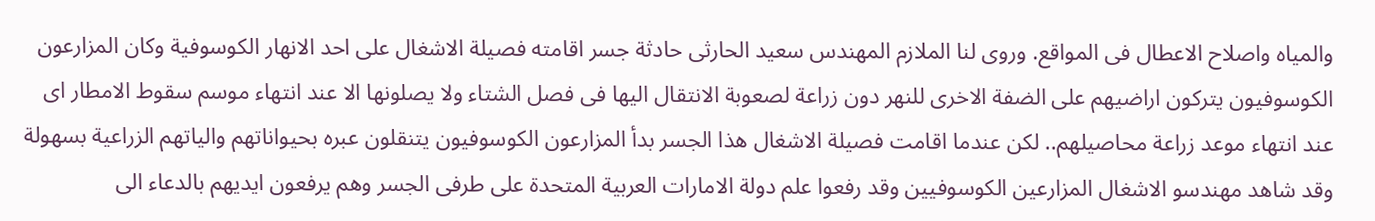والمياه واصلاح الاعطال فى المواقع. وروى لنا الملازم المهندس سعيد الحارثى حادثة جسر اقامته فصيلة الاشغال على احد الانهار الكوسوفية وكان المزارعون الكوسوفيون يتركون اراضيهم على الضفة الاخرى للنهر دون زراعة لصعوبة الانتقال اليها فى فصل الشتاء ولا يصلونها الا عند انتهاء موسم سقوط الامطار اى عند انتهاء موعد زراعة محاصيلهم.. لكن عندما اقامت فصيلة الاشغال هذا الجسر بدأ المزارعون الكوسوفيون يتنقلون عبره بحيواناتهم والياتهم الزراعية بسهولة وقد شاهد مهندسو الاشغال المزارعين الكوسوفيين وقد رفعوا علم دولة الامارات العربية المتحدة على طرفى الجسر وهم يرفعون ايديهم بالدعاء الى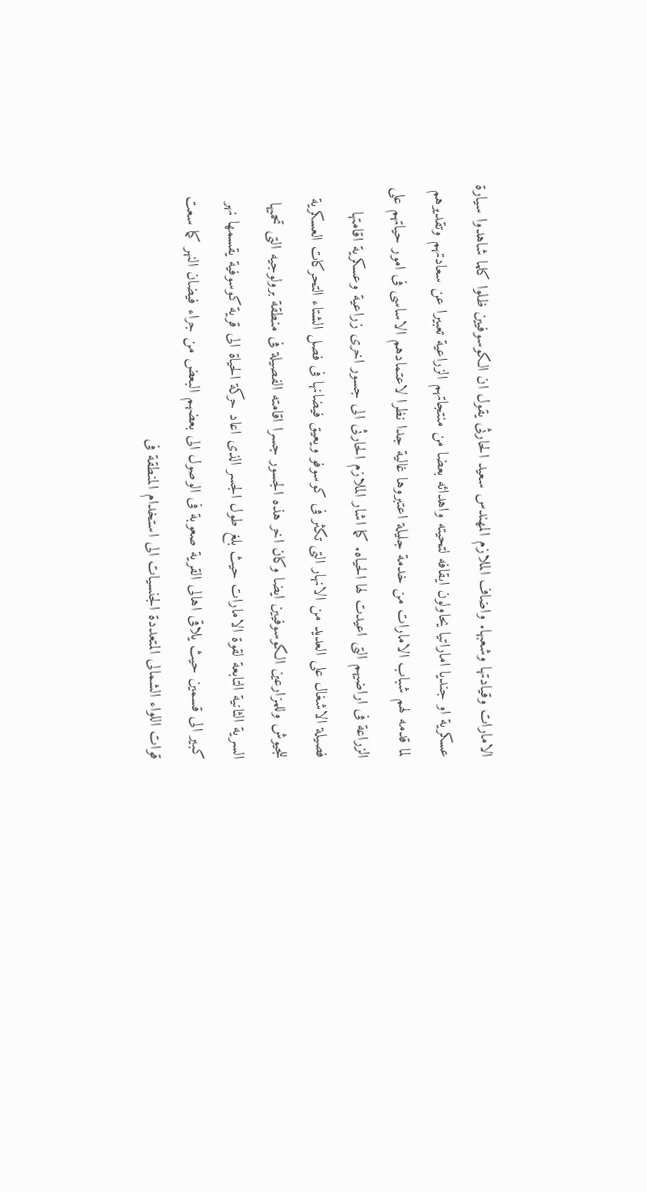الامارات وقيادتها وشعبها. واضاف الملازم المهندس سعيد الحارثى يقول ان الكوسوفيين ظلوا كلما شاهدوا سيارة عسكرية او جنديا اماراتيا يحاولون ايقافه لتحيته واهدائه بعضا من منتجاتهم الزراعية تعبيرا عن سعادتهم وتقديرهم لما قدمه لهم شباب الامارات من خدمة جليلة اعتبروها غالية جدا نظرا لاعتمادهم الاساسى فى امور حياتهم على الزراعة فى اراضيهم التى اعيدت لها الحياه. كما اشار الملازم الحارثى الى جسور اخرى زراعية وعسكرية اقامتها فصيلة الاشغال على العديد من الانهار التى تكثر فى كوسوفو ويعيق فيضانها فى فصل الشتاء التحركات العسكرية للجيوش وللمزارعين الكوسوفيين ايضا وكان اخر هذه الجسور جسرا اقامته الفصيلة فى منطقة برولوجيه التى تحميها السرية الثانية التابعة لقوة الامارات حيث بلغ طول الجسر الذى اعاد حركة الحياة الى قرية كوسوفية يقسمها نهر كبير الى قسمين حيث يلاقى اهالى القرية صعوبة فى الوصول الى بعضهم البعض من جراء فيضان النهر كما سعت قوات اللواء الشمالى المتعددة الجنسيات الى استخدام المنطقة فى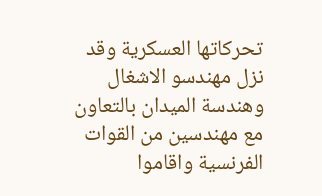تحركاتها العسكرية وقد نزل مهندسو الاشغال وهندسة الميدان بالتعاون مع مهندسين من القوات الفرنسية واقاموا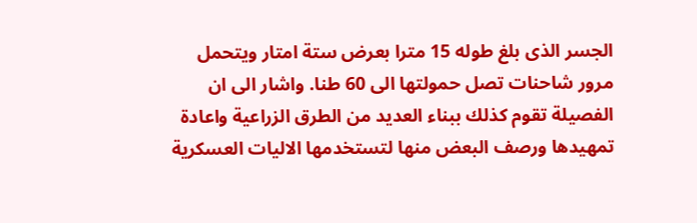الجسر الذى بلغ طوله 15 مترا بعرض ستة امتار ويتحمل مرور شاحنات تصل حمولتها الى 60 طنا. واشار الى ان الفصيلة تقوم كذلك ببناء العديد من الطرق الزراعية واعادة تمهيدها ورصف البعض منها لتستخدمها الاليات العسكرية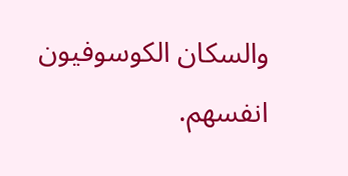والسكان الكوسوفيون انفسهم.